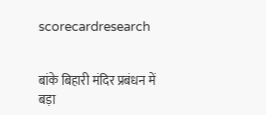scorecardresearch


बांके बिहारी मंदिर प्रबंधन में बड़ा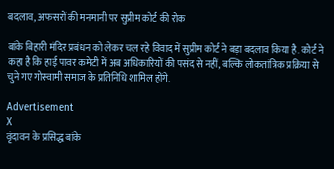बदलाव, अफसरों की मनमानी पर सुप्रीम कोर्ट की रोक

बांके बिहारी मंदिर प्रबंधन को लेकर चल रहे विवाद में सुप्रीम कोर्ट ने बड़ा बदलाव किया है. कोर्ट ने कहा है कि हाई पावर कमेटी में अब अधिकारियों की पसंद से नहीं, बल्कि लोकतांत्रिक प्रक्रिया से चुने गए गोस्वामी समाज के प्रतिनिधि शामिल होंगे.

Advertisement
X
वृंदावन के प्रसिद्ध बांके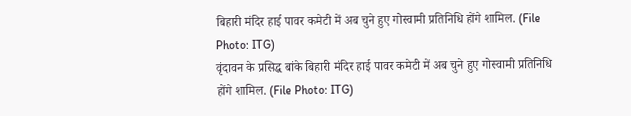बिहारी मंदिर हाई पावर कमेटी में अब चुने हुए गोस्वामी प्रतिनिधि होंगे शामिल. (File Photo: ITG)
वृंदावन के प्रसिद्ध बांके बिहारी मंदिर हाई पावर कमेटी में अब चुने हुए गोस्वामी प्रतिनिधि होंगे शामिल. (File Photo: ITG)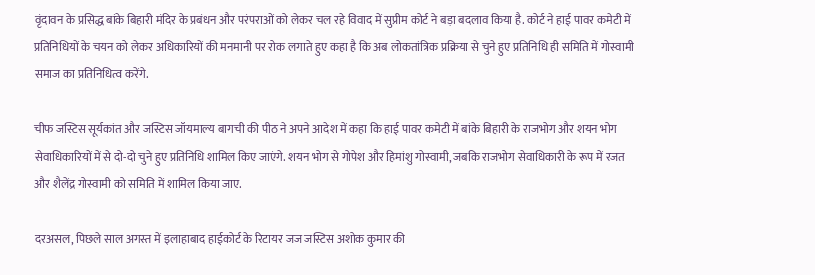वृंदावन के प्रसिद्ध बांके बिहारी मंदिर के प्रबंधन और परंपराओं को लेकर चल रहे विवाद में सुप्रीम कोर्ट ने बड़ा बदलाव किया है. कोर्ट ने हाई पावर कमेटी में प्रतिनिधियों के चयन को लेकर अधिकारियों की मनमानी पर रोक लगाते हुए कहा है कि अब लोकतांत्रिक प्रक्रिया से चुने हुए प्रतिनिधि ही समिति में गोस्वामी समाज का प्रतिनिधित्व करेंगे.

चीफ जस्टिस सूर्यकांत और जस्टिस जॉयमाल्य बागची की पीठ ने अपने आदेश में कहा कि हाई पावर कमेटी में बांके बिहारी के राजभोग और शयन भोग सेवाधिकारियों में से दो-दो चुने हुए प्रतिनिधि शामिल किए जाएंगे. शयन भोग से गोपेश और हिमांशु गोस्वामी, जबकि राजभोग सेवाधिकारी के रूप में रजत और शैलेंद्र गोस्वामी को समिति में शामिल किया जाए.

दरअसल, पिछले साल अगस्त में इलाहाबाद हाईकोर्ट के रिटायर जज जस्टिस अशोक कुमार की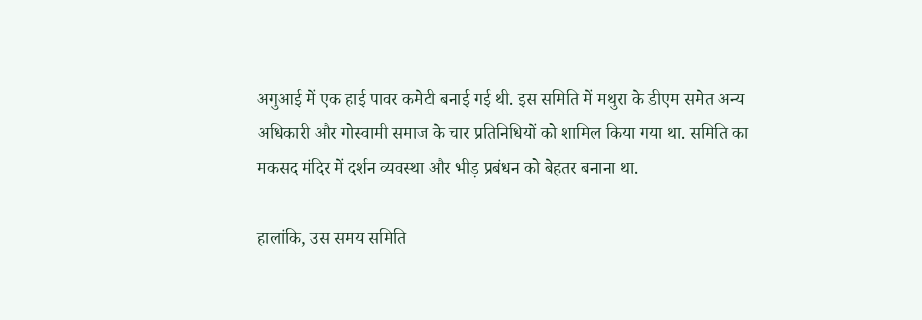अगुआई में एक हाई पावर कमेटी बनाई गई थी. इस समिति में मथुरा के डीएम समेत अन्य अधिकारी और गोस्वामी समाज के चार प्रतिनिधियों को शामिल किया गया था. समिति का मकसद मंदिर में दर्शन व्यवस्था और भीड़ प्रबंधन को बेहतर बनाना था.

हालांकि, उस समय समिति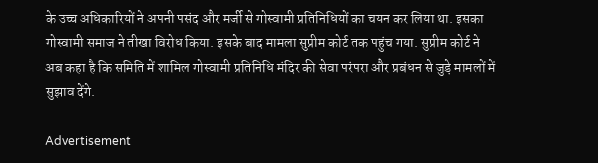के उच्च अधिकारियों ने अपनी पसंद और मर्जी से गोस्वामी प्रतिनिधियों का चयन कर लिया था. इसका गोस्वामी समाज ने तीखा विरोध किया. इसके बाद मामला सुप्रीम कोर्ट तक पहुंच गया. सुप्रीम कोर्ट ने अब कहा है कि समिति में शामिल गोस्वामी प्रतिनिधि मंदिर की सेवा परंपरा और प्रबंधन से जुड़े मामलों में सुझाव देंगे.

Advertisement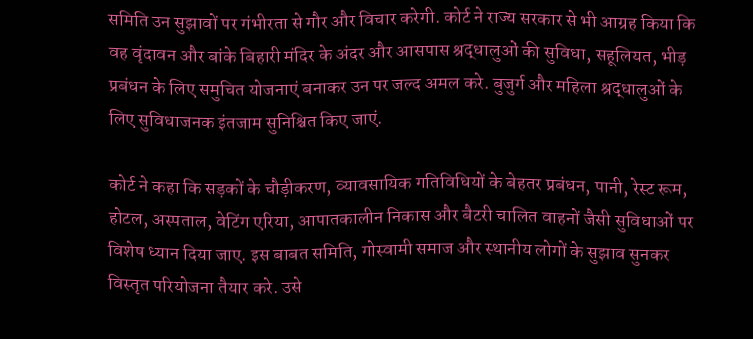समिति उन सुझावों पर गंभीरता से गौर और विचार करेगी. कोर्ट ने राज्य सरकार से भी आग्रह किया कि वह वृंदावन और बांके बिहारी मंदिर के अंदर और आसपास श्रद्धालुओं की सुविधा, सहूलियत, भीड़ प्रबंधन के लिए समुचित योजनाएं बनाकर उन पर जल्द अमल करे. बुजुर्ग और महिला श्रद्धालुओं के लिए सुविधाजनक इंतजाम सुनिश्चित किए जाएं.

कोर्ट ने कहा कि सड़कों के चौड़ीकरण, व्यावसायिक गतिविधियों के बेहतर प्रबंधन, पानी, रेस्ट रूम, होटल, अस्पताल, वेटिंग एरिया, आपातकालीन निकास और बैटरी चालित वाहनों जैसी सुविधाओं पर विशेष ध्यान दिया जाए. इस बाबत समिति, गोस्वामी समाज और स्थानीय लोगों के सुझाव सुनकर विस्तृत परियोजना तैयार करे. उसे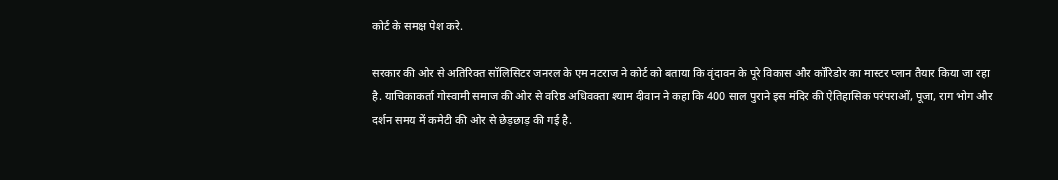कोर्ट के समक्ष पेश करे.

सरकार की ओर से अतिरिक्त सॉलिसिटर जनरल के एम नटराज ने कोर्ट को बताया कि वृंदावन के पूरे विकास और कॉरिडोर का मास्टर प्लान तैयार किया जा रहा है. याचिकाकर्ता गोस्वामी समाज की ओर से वरिष्ठ अधिवक्ता श्याम दीवान ने कहा कि 400 साल पुराने इस मंदिर की ऐतिहासिक परंपराओं, पूजा, राग भोग और दर्शन समय में कमेटी की ओर से छेड़छाड़ की गई है.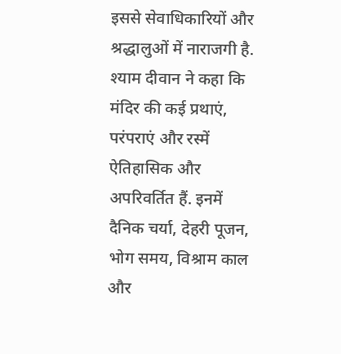इससे सेवाधिकारियों और श्रद्धालुओं में नाराजगी है. श्याम दीवान ने कहा कि मंदिर की कई प्रथाएं, परंपराएं और रस्में ऐतिहासिक और अपरिवर्तित हैं. इनमें दैनिक चर्या, देहरी पूजन, भोग समय, विश्राम काल और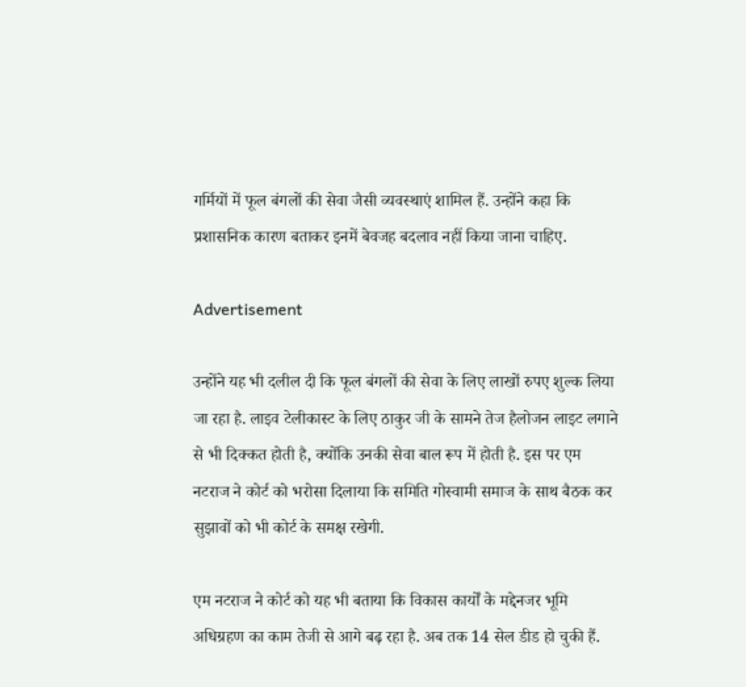गर्मियों में फूल बंगलों की सेवा जैसी व्यवस्थाएं शामिल हैं. उन्होंने कहा कि प्रशासनिक कारण बताकर इनमें बेवजह बदलाव नहीं किया जाना चाहिए.

Advertisement

उन्होंने यह भी दलील दी कि फूल बंगलों की सेवा के लिए लाखों रुपए शुल्क लिया जा रहा है. लाइव टेलीकास्ट के लिए ठाकुर जी के सामने तेज हैलोजन लाइट लगाने से भी दिक्कत होती है, क्योंकि उनकी सेवा बाल रूप में होती है. इस पर एम नटराज ने कोर्ट को भरोसा दिलाया कि समिति गोस्वामी समाज के साथ बैठक कर सुझावों को भी कोर्ट के समक्ष रखेगी.

एम नटराज ने कोर्ट को यह भी बताया कि विकास कार्यों के मद्देनजर भूमि अधिग्रहण का काम तेजी से आगे बढ़ रहा है. अब तक 14 सेल डीड हो चुकी हैं.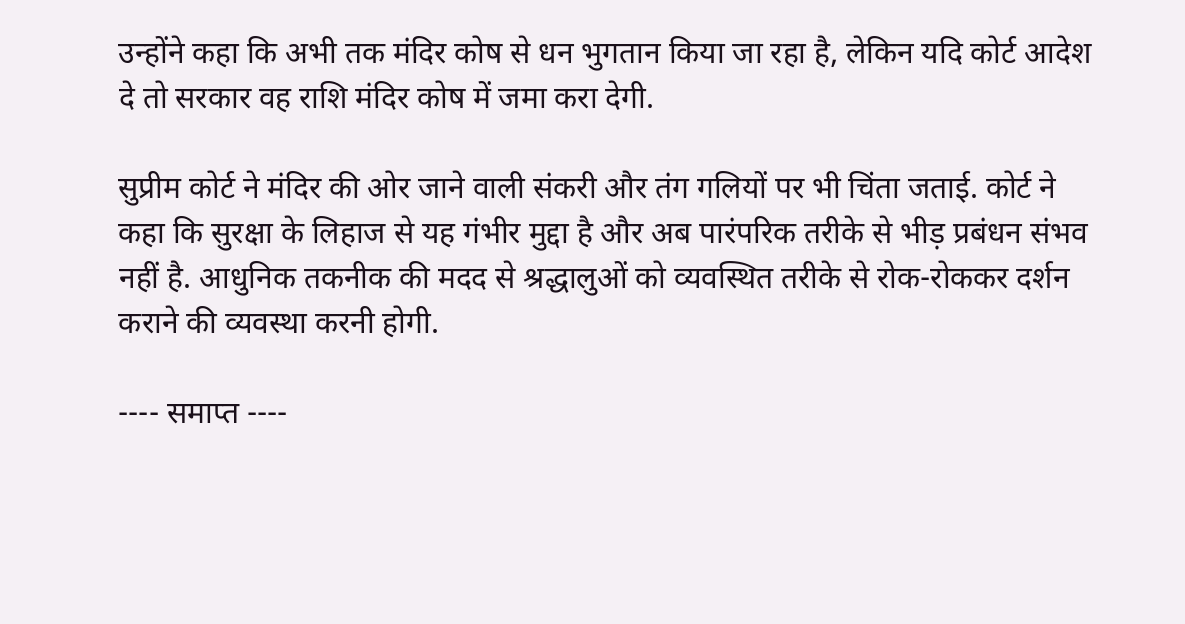उन्होंने कहा कि अभी तक मंदिर कोष से धन भुगतान किया जा रहा है, लेकिन यदि कोर्ट आदेश दे तो सरकार वह राशि मंदिर कोष में जमा करा देगी.

सुप्रीम कोर्ट ने मंदिर की ओर जाने वाली संकरी और तंग गलियों पर भी चिंता जताई. कोर्ट ने कहा कि सुरक्षा के लिहाज से यह गंभीर मुद्दा है और अब पारंपरिक तरीके से भीड़ प्रबंधन संभव नहीं है. आधुनिक तकनीक की मदद से श्रद्धालुओं को व्यवस्थित तरीके से रोक-रोककर दर्शन कराने की व्यवस्था करनी होगी.

---- समाप्त ----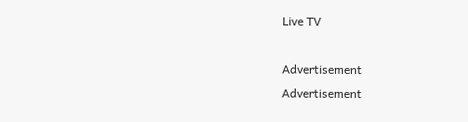Live TV

Advertisement
Advertisement